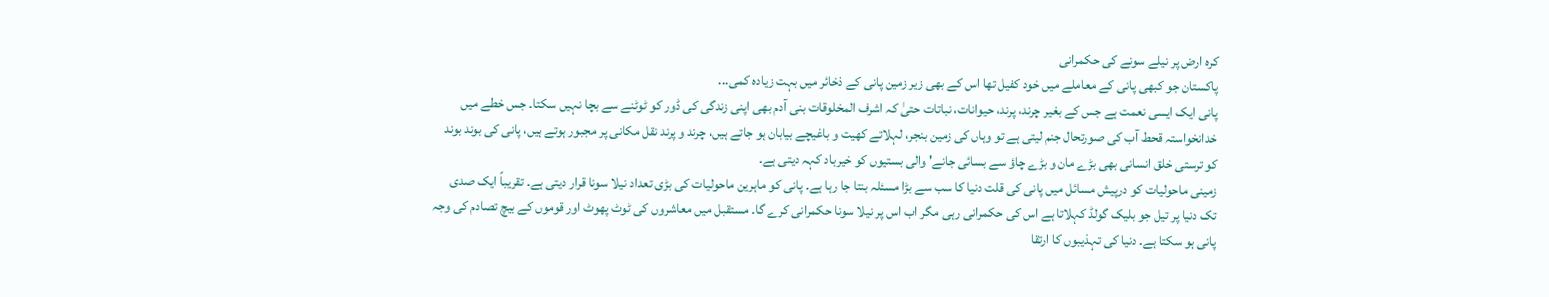کرہ ارض پر نیلے سونے کی حکمرانی
پاکستان جو کبھی پانی کے معاملے میں خود کفیل تھا اس کے بھی زیر زمین پانی کے ذخائر میں بہت زیادہ کمی...
پانی ایک ایسی نعمت ہے جس کے بغیر چرند، پرند، حیوانات، نباتات حتیٰ کہ اشرف المخلوقات بنی آدم بھی اپنی زندگی کی ڈور کو ٹوٹنے سے بچا نہیں سکتا۔ جس خطے میں خدانخواستہ قحط آب کی صورتحال جنم لیتی ہے تو وہاں کی زمین بنجر، لہلاتے کھیت و باغیچے بیابان ہو جاتے ہیں، چرند و پرند نقل مکانی پر مجبور ہوتے ہیں، پانی کی بوند بوند کو ترستی خلق انسانی بھی بڑے مان و بڑے چاؤ سے بسائی جانے' والی بستیوں کو خیرباد کہہ دیتی ہے۔
زمینی ماحولیات کو درپیش مسائل میں پانی کی قلت دنیا کا سب سے بڑا مسئلہ بنتا جا رہا ہے۔ پانی کو ماہرین ماحولیات کی بڑی تعداد نیلا سونا قرار دیتی ہے۔ تقریباً ایک صدی تک دنیا پر تیل جو بلیک گولڈ کہلاتا ہے اس کی حکمرانی رہی مگر اب اس پر نیلا سونا حکمرانی کرے گا۔ مستقبل میں معاشروں کی ٹوٹ پھوٹ اور قوموں کے بیچ تصادم کی وجہ پانی ہو سکتا ہے۔ دنیا کی تہذیبوں کا ارتقا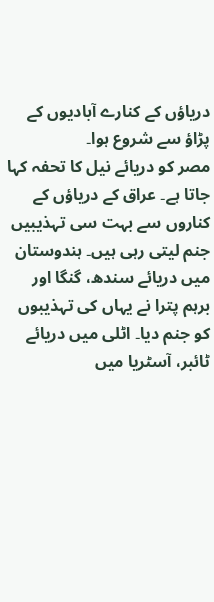دریاؤں کے کنارے آبادیوں کے پڑاؤ سے شروع ہوا۔
مصر کو دریائے نیل کا تحفہ کہا جاتا ہے۔ عراق کے دریاؤں کے کناروں سے بہت سی تہذیبیں جنم لیتی رہی ہیں۔ ہندوستان میں دریائے سندھ، گنگا اور برہم پترا نے یہاں کی تہذیبوں کو جنم دیا۔ اٹلی میں دریائے ٹائبر، آسٹریا میں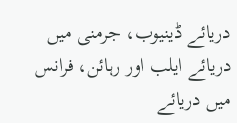دریائے ڈینیوب، جرمنی میں دریائے ایلب اور رہائن، فرانس میں دریائے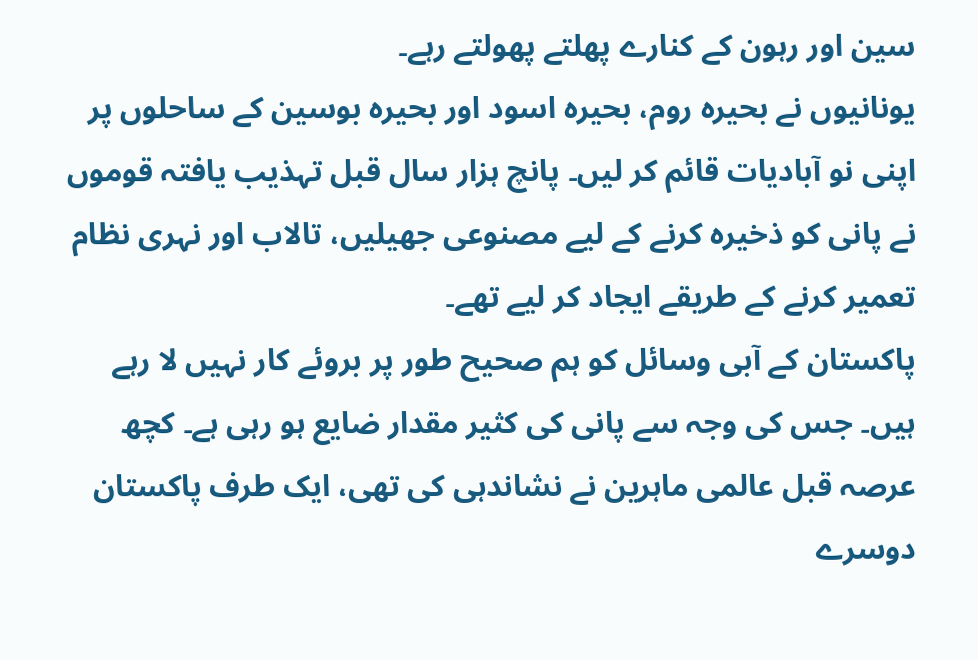سین اور رہون کے کنارے پھلتے پھولتے رہے۔
یونانیوں نے بحیرہ روم، بحیرہ اسود اور بحیرہ بوسین کے ساحلوں پر اپنی نو آبادیات قائم کر لیں۔ پانچ ہزار سال قبل تہذیب یافتہ قوموں نے پانی کو ذخیرہ کرنے کے لیے مصنوعی جھیلیں، تالاب اور نہری نظام تعمیر کرنے کے طریقے ایجاد کر لیے تھے۔
پاکستان کے آبی وسائل کو ہم صحیح طور پر بروئے کار نہیں لا رہے ہیں۔ جس کی وجہ سے پانی کی کثیر مقدار ضایع ہو رہی ہے۔ کچھ عرصہ قبل عالمی ماہرین نے نشاندہی کی تھی، ایک طرف پاکستان دوسرے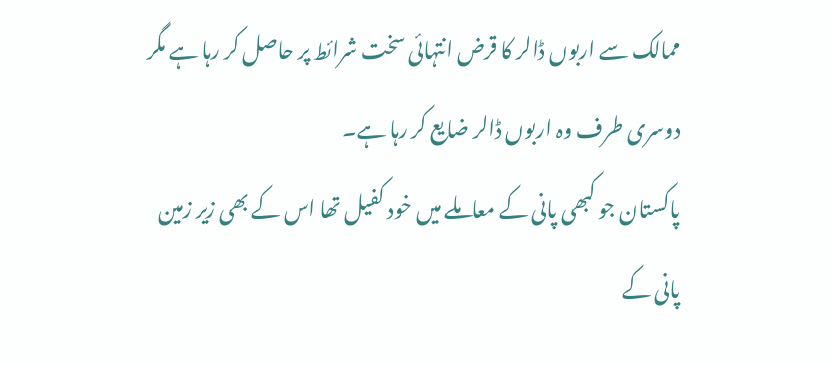ممالک سے اربوں ڈالر کا قرض انتہائی سخت شرائط پر حاصل کر رہا ہے مگر دوسری طرف وہ اربوں ڈالر ضایع کر رہا ہے۔
پاکستان جو کبھی پانی کے معاملے میں خود کفیل تھا اس کے بھی زیر زمین پانی کے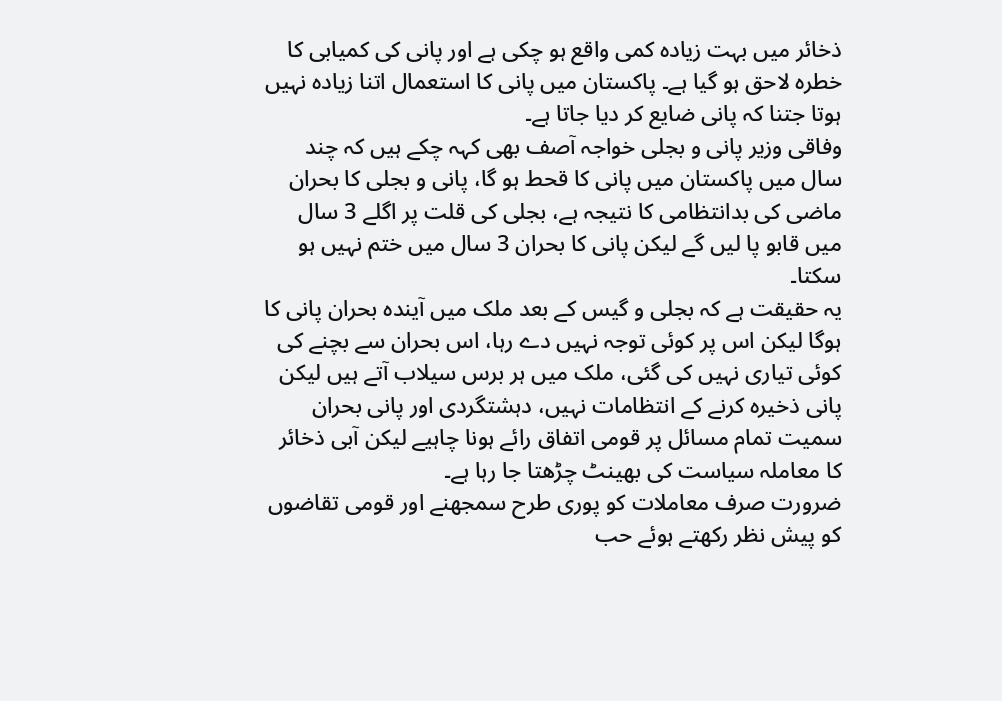ذخائر میں بہت زیادہ کمی واقع ہو چکی ہے اور پانی کی کمیابی کا خطرہ لاحق ہو گیا ہے۔ پاکستان میں پانی کا استعمال اتنا زیادہ نہیں ہوتا جتنا کہ پانی ضایع کر دیا جاتا ہے۔
وفاقی وزیر پانی و بجلی خواجہ آصف بھی کہہ چکے ہیں کہ چند سال میں پاکستان میں پانی کا قحط ہو گا، پانی و بجلی کا بحران ماضی کی بدانتظامی کا نتیجہ ہے، بجلی کی قلت پر اگلے 3 سال میں قابو پا لیں گے لیکن پانی کا بحران 3 سال میں ختم نہیں ہو سکتا۔
یہ حقیقت ہے کہ بجلی و گیس کے بعد ملک میں آیندہ بحران پانی کا ہوگا لیکن اس پر کوئی توجہ نہیں دے رہا، اس بحران سے بچنے کی کوئی تیاری نہیں کی گئی، ملک میں ہر برس سیلاب آتے ہیں لیکن پانی ذخیرہ کرنے کے انتظامات نہیں، دہشتگردی اور پانی بحران سمیت تمام مسائل پر قومی اتفاق رائے ہونا چاہیے لیکن آبی ذخائر کا معاملہ سیاست کی بھینٹ چڑھتا جا رہا ہے۔
ضرورت صرف معاملات کو پوری طرح سمجھنے اور قومی تقاضوں کو پیش نظر رکھتے ہوئے حب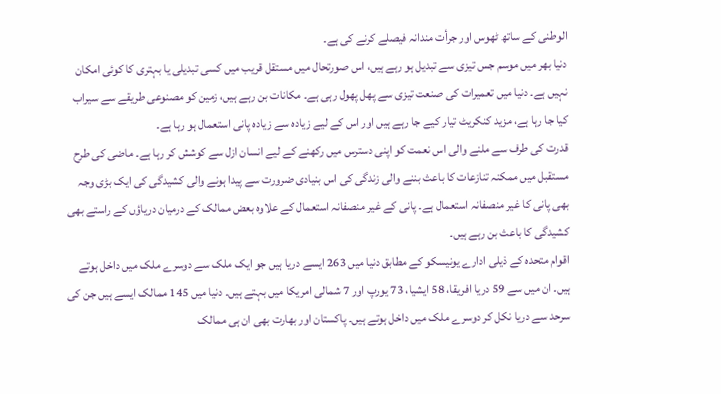الوطنی کے ساتھ ٹھوس اور جرأت مندانہ فیصلے کرنے کی ہے۔
دنیا بھر میں موسم جس تیزی سے تبدیل ہو رہے ہیں، اس صورتحال میں مستقل قریب میں کسی تبدیلی یا بہتری کا کوئی امکان نہیں ہے۔ دنیا میں تعمیرات کی صنعت تیزی سے پھل پھول رہی ہے۔ مکانات بن رہے ہیں، زمین کو مصنوعی طریقے سے سیراب کیا جا رہا ہے، مزید کنکریٹ تیار کیے جا رہے ہیں اور اس کے لیے زیادہ سے زیادہ پانی استعمال ہو رہا ہے۔
قدرت کی طرف سے ملنے والی اس نعمت کو اپنی دسترس میں رکھنے کے لیے انسان ازل سے کوشش کر رہا ہے۔ ماضی کی طرح مستقبل میں ممکنہ تنازعات کا باعث بننے والی زندگی کی اس بنیادی ضرورت سے پیدا ہونے والی کشیدگی کی ایک بڑی وجہ بھی پانی کا غیر منصفانہ استعمال ہے۔ پانی کے غیر منصفانہ استعمال کے علاوہ بعض ممالک کے درمیان دریاؤں کے راستے بھی کشیدگی کا باعث بن رہے ہیں۔
اقوام متحدہ کے ذیلی ادارے یونیسکو کے مطابق دنیا میں 263 ایسے دریا ہیں جو ایک ملک سے دوسرے ملک میں داخل ہوتے ہیں۔ ان میں سے 59 دریا افریقا، 58 ایشیا، 73 یورپ اور 7 شمالی امریکا میں بہتے ہیں۔ دنیا میں 145 ممالک ایسے ہیں جن کی سرحد سے دریا نکل کر دوسرے ملک میں داخل ہوتے ہیں۔ پاکستان اور بھارت بھی ان ہی ممالک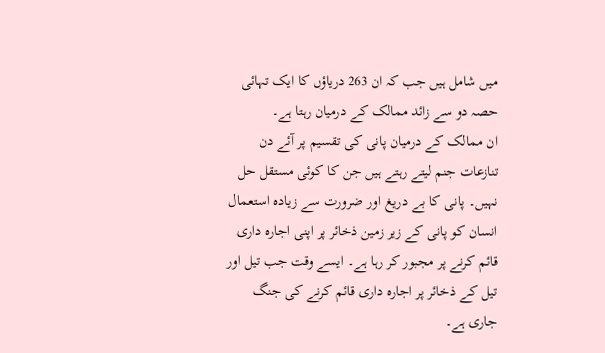میں شامل ہیں جب کہ ان 263 دریاؤں کا ایک تہائی حصہ دو سے زائد ممالک کے درمیان رہتا ہے۔
ان ممالک کے درمیان پانی کی تقسیم پر آئے دن تنازعات جنم لیتے رہتے ہیں جن کا کوئی مستقل حل نہیں۔ پانی کا بے دریغ اور ضرورت سے زیادہ استعمال انسان کو پانی کے زیر زمین ذخائر پر اپنی اجارہ داری قائم کرنے پر مجبور کر رہا ہے۔ ایسے وقت جب تیل اور تیل کے ذخائر پر اجارہ داری قائم کرنے کی جنگ جاری ہے۔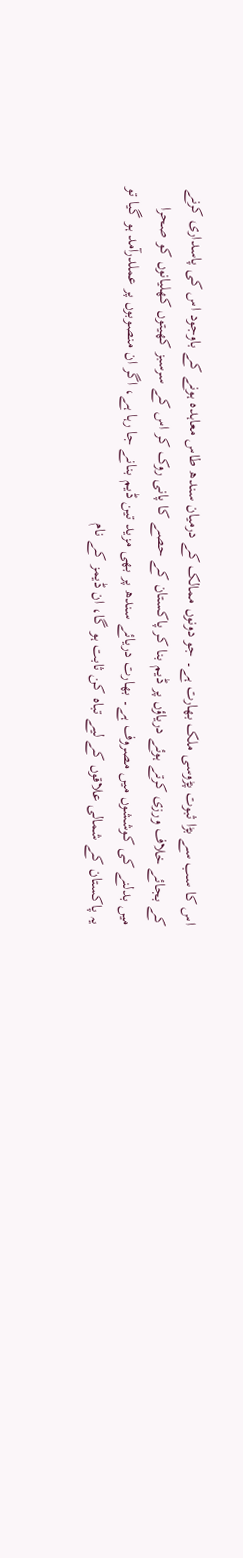اس کا سب سے بڑا ثبوت پڑوسی ملک بھارت ہے۔ جو دونوں ممالک کے درمیان سندھ طاس معاہدہ ہونے کے باوجود اس کی پاسداری کرنے کے بجائے خلاف ورزی کرتے ہوئے دریاؤں پر ڈیم بنا کر پاکستان کے حصے کا پانی روک کر اس کے سرسبز کھیتوں کھلیانوں کو صحرا میں بدلنے کی کوششوں میں مصروف ہے۔ بھارت دریائے سندھ پر بھی مزید تین ڈیم بنانے جا رہا ہے، اگر ان منصوبوں پر عملدرآمد ہو گیا تو یہ پاکستان کے شمالی علاقوں کے لیے تباہ کن ثابت ہو گا، ان ڈیمز کے نام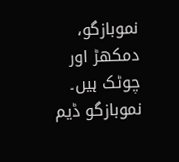نموبازگو، دمکھڑ اور چوٹک ہیں۔
نموبازگو ڈیم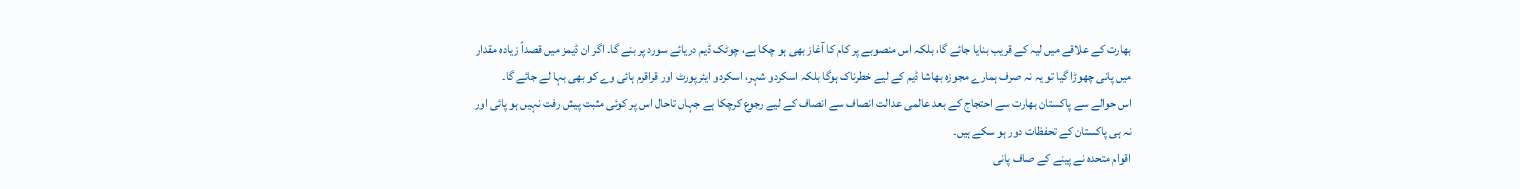بھارت کے علاقے میں لیہ کے قریب بنایا جائے گا، بلکہ اس منصوبے پر کام کا آغاز بھی ہو چکا ہے، چوٹک ڈیم دریائے سورد پر بنے گا۔ اگر ان ڈیمز میں قصداً زیادہ مقدار میں پانی چھوڑا گیا تو یہ نہ صرف ہمارے مجوزہ بھاشا ڈیم کے لیے خطرناک ہوگا بلکہ اسکردو شہر، اسکردو ایئرپورٹ اور قراقرم ہائی وے کو بھی بہا لے جائے گا۔
اس حوالے سے پاکستان بھارت سے احتجاج کے بعد عالمی عدالت انصاف سے انصاف کے لیے رجوع کرچکا ہے جہاں تاحال اس پر کوئی مثبت پیش رفت نہیں ہو پائی اور نہ ہی پاکستان کے تحفظات دور ہو سکے ہیں۔
اقوام متحدہ نے پینے کے صاف پانی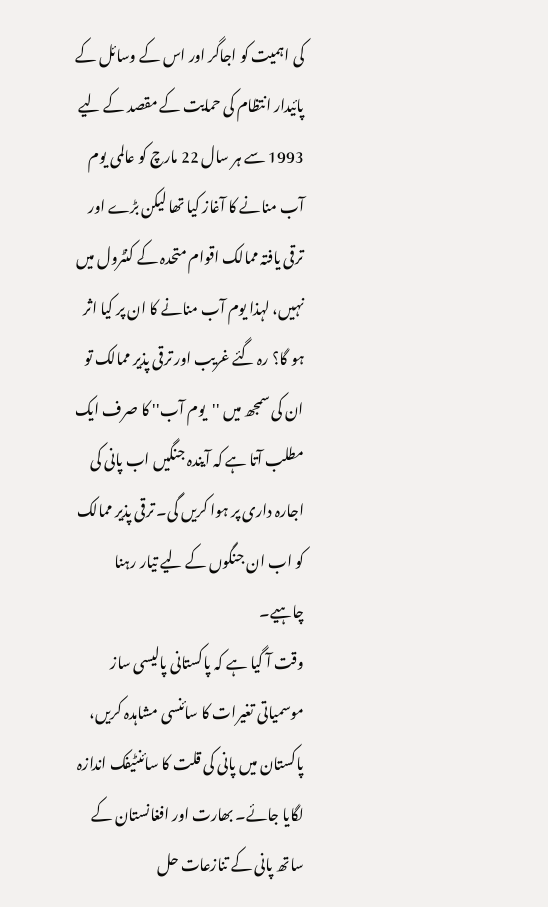کی اہمیت کو اجاگر اور اس کے وسائل کے پائیدار انتظام کی حمایت کے مقصد کے لیے 1993 سے ہر سال 22 مارچ کو عالمی یوم آب منانے کا آغاز کیا تھا لیکن بڑے اور ترقی یافتہ ممالک اقوام متحدہ کے کنٹرول میں نہیں، لہذا یوم آب منانے کا ان پر کیا اثر ہو گا؟ رہ گئے غریب اور ترقی پذیر ممالک تو ان کی سمجھ میں ''یوم آب'' کا صرف ایک مطلب آتا ہے کہ آیندہ جنگیں اب پانی کی اجارہ داری پر ہوا کریں گی۔ ترقی پذیر ممالک کو اب ان جنگوں کے لیے تیار رہنا چاہیے۔
وقت آ گیا ہے کہ پاکستانی پالیسی ساز موسمیاتی تغیرات کا سائنسی مشاہدہ کریں، پاکستان میں پانی کی قلت کا سائنٹیفک اندازہ لگایا جائے۔ بھارت اور افغانستان کے ساتھ پانی کے تنازعات حل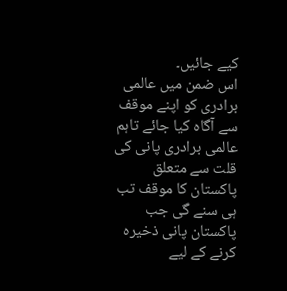کیے جائیں۔
اس ضمن میں عالمی برادری کو اپنے موقف سے آگاہ کیا جائے تاہم عالمی برادری پانی کی قلت سے متعلق پاکستان کا موقف تب ہی سنے گی جب پاکستان پانی ذخیرہ کرنے کے لیے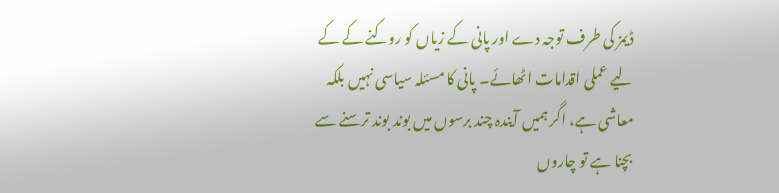ڈیمز کی طرف توجہ دے اور پانی کے زیاں کو روکنے کے کے لیے عملی اقدامات اٹھائے۔ پانی کا مسئلہ سیاسی نہیں بلکہ معاشی ہے، اگر ہمیں آیندہ چند برسوں میں بوند بوند ترسنے سے بچنا ہے تو چاروں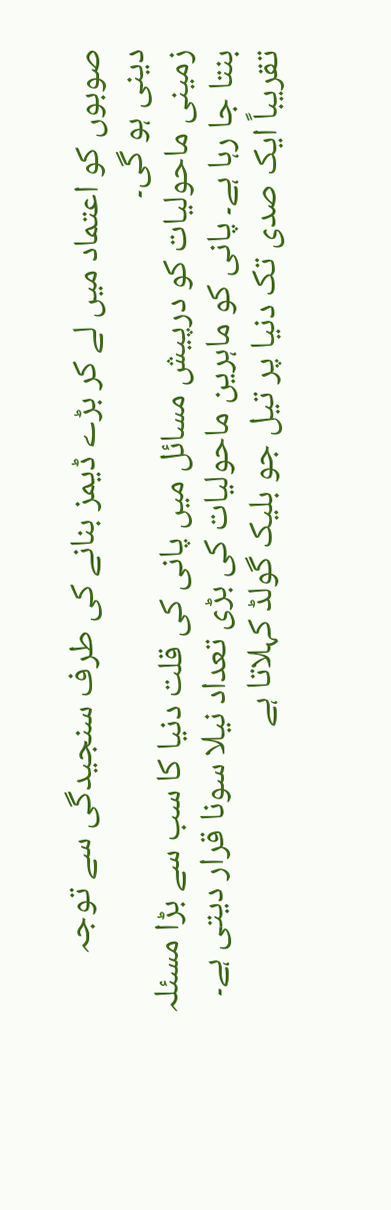صوبوں کو اعتماد میں لے کر بڑے ڈیمز بنانے کی طرف سنجیدگی سے توجہ دینی ہو گی۔
زمینی ماحولیات کو درپیش مسائل میں پانی کی قلت دنیا کا سب سے بڑا مسئلہ بنتا جا رہا ہے۔ پانی کو ماہرین ماحولیات کی بڑی تعداد نیلا سونا قرار دیتی ہے۔ تقریباً ایک صدی تک دنیا پر تیل جو بلیک گولڈ کہلاتا ہے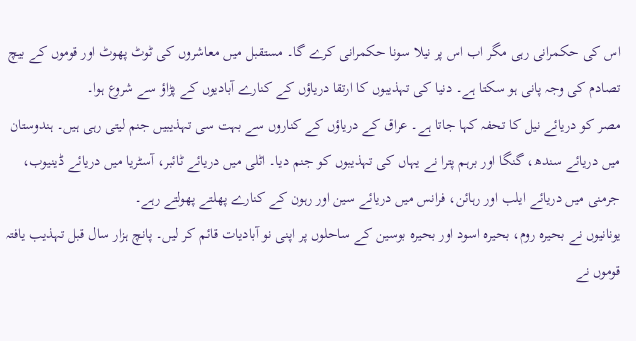اس کی حکمرانی رہی مگر اب اس پر نیلا سونا حکمرانی کرے گا۔ مستقبل میں معاشروں کی ٹوٹ پھوٹ اور قوموں کے بیچ تصادم کی وجہ پانی ہو سکتا ہے۔ دنیا کی تہذیبوں کا ارتقا دریاؤں کے کنارے آبادیوں کے پڑاؤ سے شروع ہوا۔
مصر کو دریائے نیل کا تحفہ کہا جاتا ہے۔ عراق کے دریاؤں کے کناروں سے بہت سی تہذیبیں جنم لیتی رہی ہیں۔ ہندوستان میں دریائے سندھ، گنگا اور برہم پترا نے یہاں کی تہذیبوں کو جنم دیا۔ اٹلی میں دریائے ٹائبر، آسٹریا میں دریائے ڈینیوب، جرمنی میں دریائے ایلب اور رہائن، فرانس میں دریائے سین اور رہون کے کنارے پھلتے پھولتے رہے۔
یونانیوں نے بحیرہ روم، بحیرہ اسود اور بحیرہ بوسین کے ساحلوں پر اپنی نو آبادیات قائم کر لیں۔ پانچ ہزار سال قبل تہذیب یافتہ قوموں نے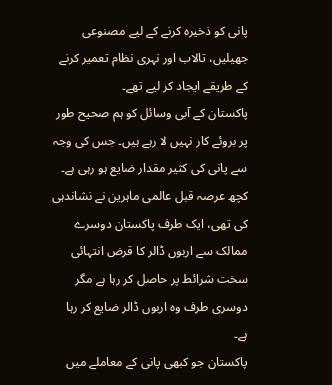پانی کو ذخیرہ کرنے کے لیے مصنوعی جھیلیں، تالاب اور نہری نظام تعمیر کرنے کے طریقے ایجاد کر لیے تھے۔
پاکستان کے آبی وسائل کو ہم صحیح طور پر بروئے کار نہیں لا رہے ہیں۔ جس کی وجہ سے پانی کی کثیر مقدار ضایع ہو رہی ہے۔ کچھ عرصہ قبل عالمی ماہرین نے نشاندہی کی تھی، ایک طرف پاکستان دوسرے ممالک سے اربوں ڈالر کا قرض انتہائی سخت شرائط پر حاصل کر رہا ہے مگر دوسری طرف وہ اربوں ڈالر ضایع کر رہا ہے۔
پاکستان جو کبھی پانی کے معاملے میں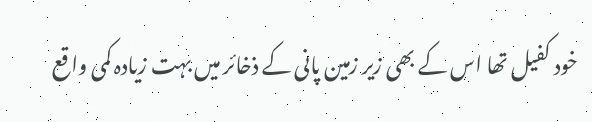خود کفیل تھا اس کے بھی زیر زمین پانی کے ذخائر میں بہت زیادہ کمی واقع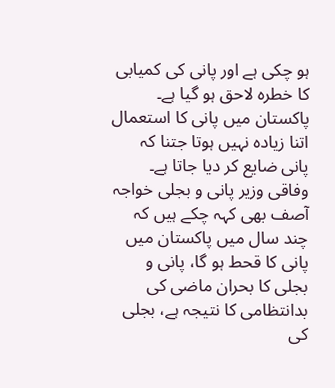ہو چکی ہے اور پانی کی کمیابی کا خطرہ لاحق ہو گیا ہے۔ پاکستان میں پانی کا استعمال اتنا زیادہ نہیں ہوتا جتنا کہ پانی ضایع کر دیا جاتا ہے۔
وفاقی وزیر پانی و بجلی خواجہ آصف بھی کہہ چکے ہیں کہ چند سال میں پاکستان میں پانی کا قحط ہو گا، پانی و بجلی کا بحران ماضی کی بدانتظامی کا نتیجہ ہے، بجلی کی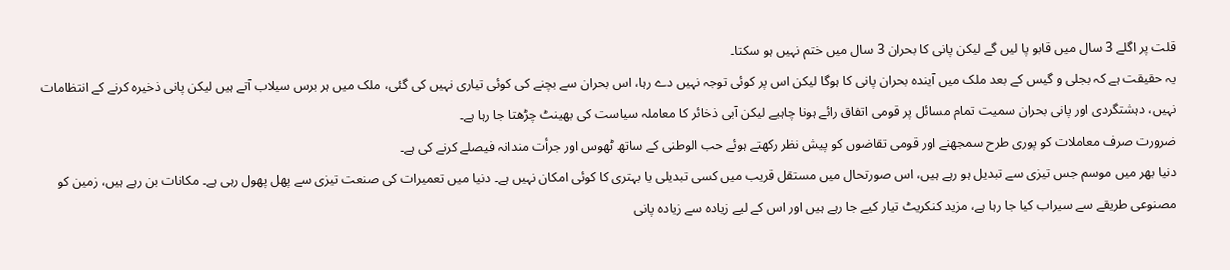قلت پر اگلے 3 سال میں قابو پا لیں گے لیکن پانی کا بحران 3 سال میں ختم نہیں ہو سکتا۔
یہ حقیقت ہے کہ بجلی و گیس کے بعد ملک میں آیندہ بحران پانی کا ہوگا لیکن اس پر کوئی توجہ نہیں دے رہا، اس بحران سے بچنے کی کوئی تیاری نہیں کی گئی، ملک میں ہر برس سیلاب آتے ہیں لیکن پانی ذخیرہ کرنے کے انتظامات نہیں، دہشتگردی اور پانی بحران سمیت تمام مسائل پر قومی اتفاق رائے ہونا چاہیے لیکن آبی ذخائر کا معاملہ سیاست کی بھینٹ چڑھتا جا رہا ہے۔
ضرورت صرف معاملات کو پوری طرح سمجھنے اور قومی تقاضوں کو پیش نظر رکھتے ہوئے حب الوطنی کے ساتھ ٹھوس اور جرأت مندانہ فیصلے کرنے کی ہے۔
دنیا بھر میں موسم جس تیزی سے تبدیل ہو رہے ہیں، اس صورتحال میں مستقل قریب میں کسی تبدیلی یا بہتری کا کوئی امکان نہیں ہے۔ دنیا میں تعمیرات کی صنعت تیزی سے پھل پھول رہی ہے۔ مکانات بن رہے ہیں، زمین کو مصنوعی طریقے سے سیراب کیا جا رہا ہے، مزید کنکریٹ تیار کیے جا رہے ہیں اور اس کے لیے زیادہ سے زیادہ پانی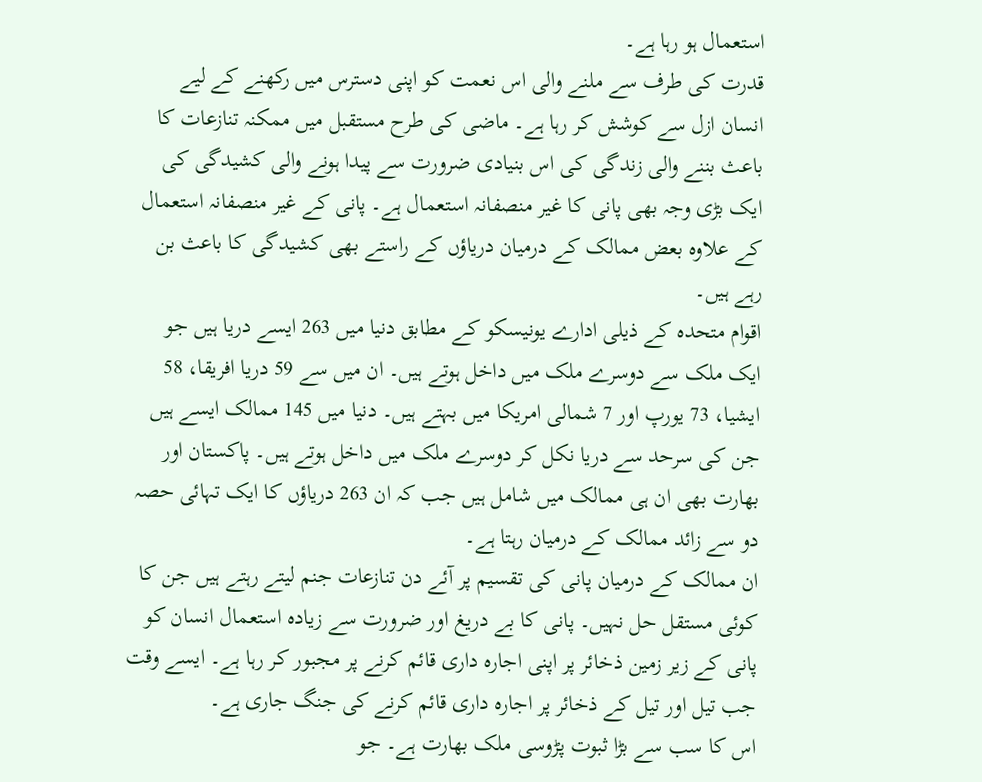استعمال ہو رہا ہے۔
قدرت کی طرف سے ملنے والی اس نعمت کو اپنی دسترس میں رکھنے کے لیے انسان ازل سے کوشش کر رہا ہے۔ ماضی کی طرح مستقبل میں ممکنہ تنازعات کا باعث بننے والی زندگی کی اس بنیادی ضرورت سے پیدا ہونے والی کشیدگی کی ایک بڑی وجہ بھی پانی کا غیر منصفانہ استعمال ہے۔ پانی کے غیر منصفانہ استعمال کے علاوہ بعض ممالک کے درمیان دریاؤں کے راستے بھی کشیدگی کا باعث بن رہے ہیں۔
اقوام متحدہ کے ذیلی ادارے یونیسکو کے مطابق دنیا میں 263 ایسے دریا ہیں جو ایک ملک سے دوسرے ملک میں داخل ہوتے ہیں۔ ان میں سے 59 دریا افریقا، 58 ایشیا، 73 یورپ اور 7 شمالی امریکا میں بہتے ہیں۔ دنیا میں 145 ممالک ایسے ہیں جن کی سرحد سے دریا نکل کر دوسرے ملک میں داخل ہوتے ہیں۔ پاکستان اور بھارت بھی ان ہی ممالک میں شامل ہیں جب کہ ان 263 دریاؤں کا ایک تہائی حصہ دو سے زائد ممالک کے درمیان رہتا ہے۔
ان ممالک کے درمیان پانی کی تقسیم پر آئے دن تنازعات جنم لیتے رہتے ہیں جن کا کوئی مستقل حل نہیں۔ پانی کا بے دریغ اور ضرورت سے زیادہ استعمال انسان کو پانی کے زیر زمین ذخائر پر اپنی اجارہ داری قائم کرنے پر مجبور کر رہا ہے۔ ایسے وقت جب تیل اور تیل کے ذخائر پر اجارہ داری قائم کرنے کی جنگ جاری ہے۔
اس کا سب سے بڑا ثبوت پڑوسی ملک بھارت ہے۔ جو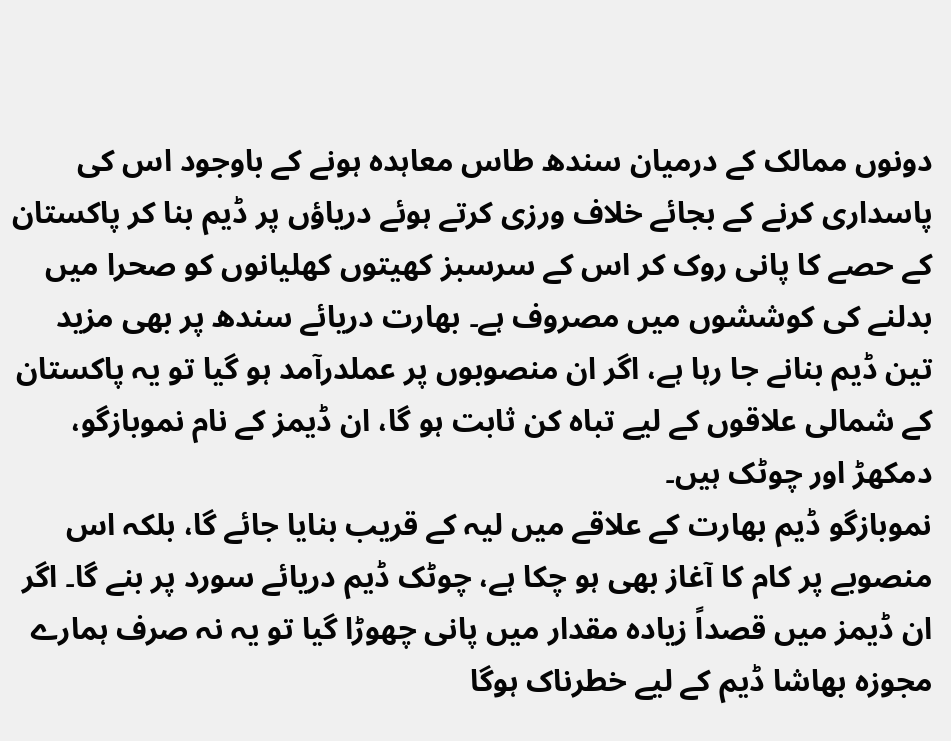دونوں ممالک کے درمیان سندھ طاس معاہدہ ہونے کے باوجود اس کی پاسداری کرنے کے بجائے خلاف ورزی کرتے ہوئے دریاؤں پر ڈیم بنا کر پاکستان کے حصے کا پانی روک کر اس کے سرسبز کھیتوں کھلیانوں کو صحرا میں بدلنے کی کوششوں میں مصروف ہے۔ بھارت دریائے سندھ پر بھی مزید تین ڈیم بنانے جا رہا ہے، اگر ان منصوبوں پر عملدرآمد ہو گیا تو یہ پاکستان کے شمالی علاقوں کے لیے تباہ کن ثابت ہو گا، ان ڈیمز کے نام نموبازگو، دمکھڑ اور چوٹک ہیں۔
نموبازگو ڈیم بھارت کے علاقے میں لیہ کے قریب بنایا جائے گا، بلکہ اس منصوبے پر کام کا آغاز بھی ہو چکا ہے، چوٹک ڈیم دریائے سورد پر بنے گا۔ اگر ان ڈیمز میں قصداً زیادہ مقدار میں پانی چھوڑا گیا تو یہ نہ صرف ہمارے مجوزہ بھاشا ڈیم کے لیے خطرناک ہوگا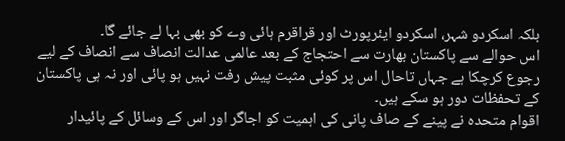بلکہ اسکردو شہر، اسکردو ایئرپورٹ اور قراقرم ہائی وے کو بھی بہا لے جائے گا۔
اس حوالے سے پاکستان بھارت سے احتجاج کے بعد عالمی عدالت انصاف سے انصاف کے لیے رجوع کرچکا ہے جہاں تاحال اس پر کوئی مثبت پیش رفت نہیں ہو پائی اور نہ ہی پاکستان کے تحفظات دور ہو سکے ہیں۔
اقوام متحدہ نے پینے کے صاف پانی کی اہمیت کو اجاگر اور اس کے وسائل کے پائیدار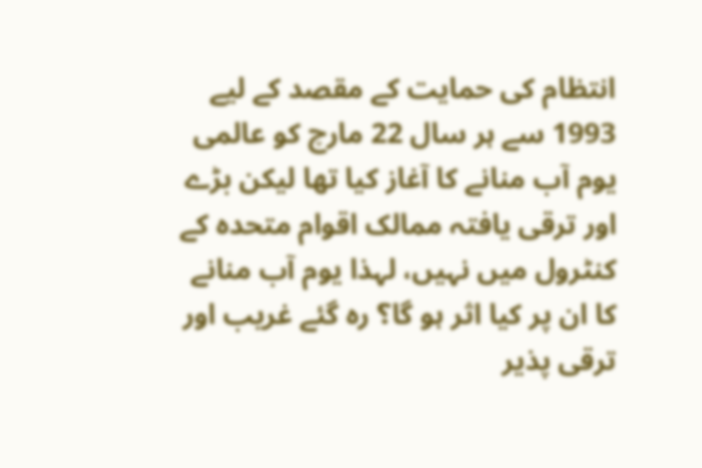انتظام کی حمایت کے مقصد کے لیے 1993 سے ہر سال 22 مارچ کو عالمی یوم آب منانے کا آغاز کیا تھا لیکن بڑے اور ترقی یافتہ ممالک اقوام متحدہ کے کنٹرول میں نہیں، لہذا یوم آب منانے کا ان پر کیا اثر ہو گا؟ رہ گئے غریب اور ترقی پذیر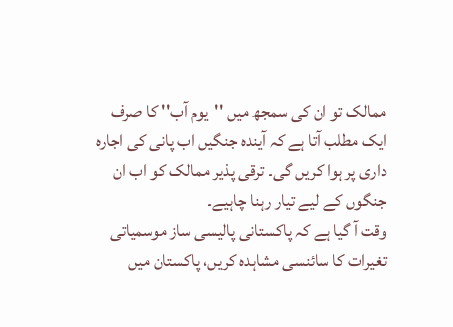ممالک تو ان کی سمجھ میں ''یوم آب'' کا صرف ایک مطلب آتا ہے کہ آیندہ جنگیں اب پانی کی اجارہ داری پر ہوا کریں گی۔ ترقی پذیر ممالک کو اب ان جنگوں کے لیے تیار رہنا چاہیے۔
وقت آ گیا ہے کہ پاکستانی پالیسی ساز موسمیاتی تغیرات کا سائنسی مشاہدہ کریں، پاکستان میں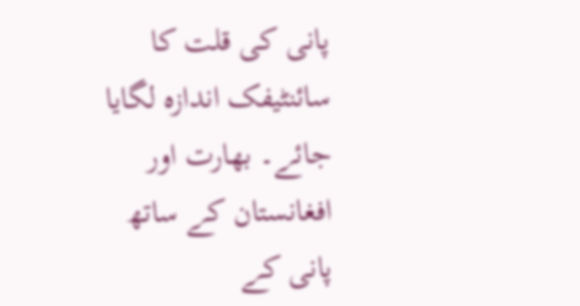پانی کی قلت کا سائنٹیفک اندازہ لگایا جائے۔ بھارت اور افغانستان کے ساتھ پانی کے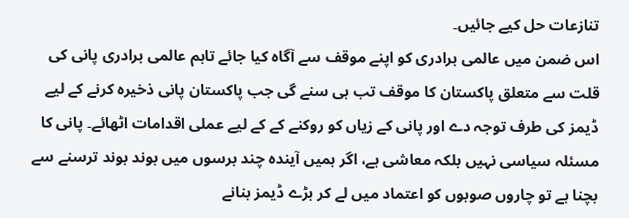تنازعات حل کیے جائیں۔
اس ضمن میں عالمی برادری کو اپنے موقف سے آگاہ کیا جائے تاہم عالمی برادری پانی کی قلت سے متعلق پاکستان کا موقف تب ہی سنے گی جب پاکستان پانی ذخیرہ کرنے کے لیے ڈیمز کی طرف توجہ دے اور پانی کے زیاں کو روکنے کے کے لیے عملی اقدامات اٹھائے۔ پانی کا مسئلہ سیاسی نہیں بلکہ معاشی ہے، اگر ہمیں آیندہ چند برسوں میں بوند بوند ترسنے سے بچنا ہے تو چاروں صوبوں کو اعتماد میں لے کر بڑے ڈیمز بنانے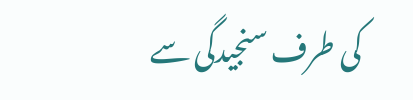کی طرف سنجیدگی سے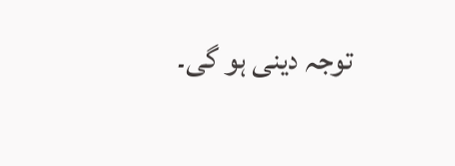توجہ دینی ہو گی۔